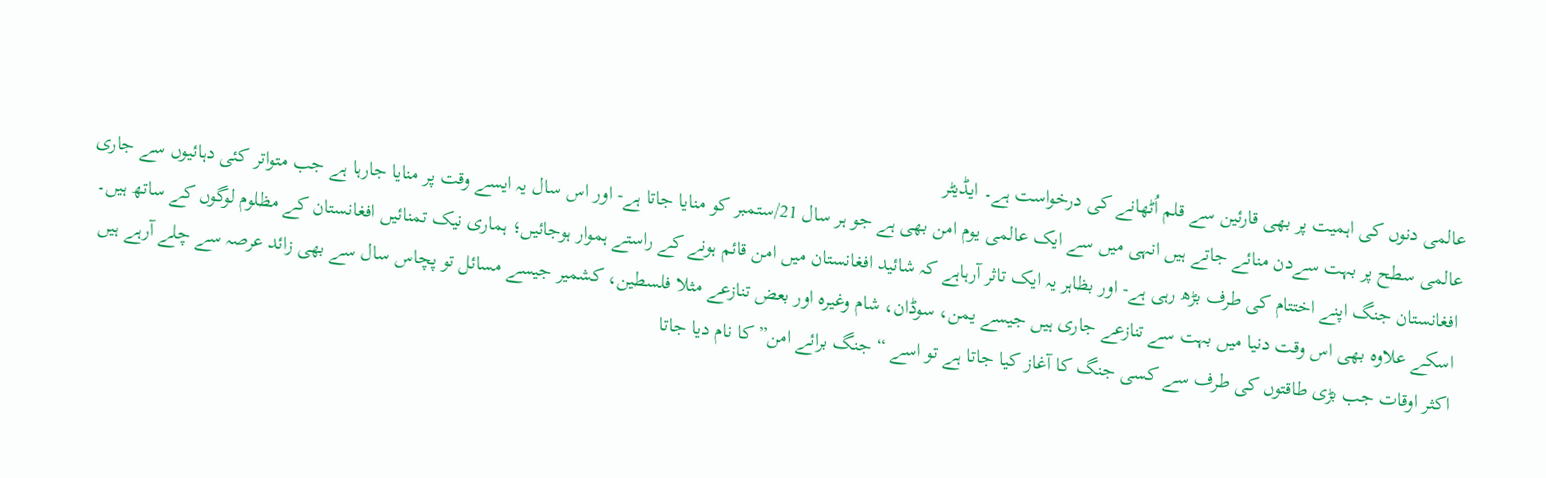عالمی دنوں کی اہمیت پر بھی قارئین سے قلم اُٹھانے کی درخواست ہے۔ ایڈیٹر
عالمی سطح پر بہت سےدن منائے جاتے ہیں انہی میں سے ایک عالمی یوم امن بھی ہے جو ہر سال 21/ستمبر کو منایا جاتا ہے- اور اس سال یہ ایسے وقت پر منایا جارہا ہے جب متواتر کئی دہائیوں سے جاری افغانستان جنگ اپنے اختتام کی طرف بڑھ رہی ہے- اور بظاہر یہ ایک تاثر آرہاہے کہ شائید افغانستان میں امن قائم ہونے کے راستے ہموار ہوجائیں؛ ہماری نیک تمنائیں افغانستان کے مظلوم لوگوں کے ساتھ ہیں۔ اسکے علاوہ بھی اس وقت دنیا میں بہت سے تنازعے جاری ہیں جیسے یمن، سوڈان، شام وغیرہ اور بعض تنازعے مثلا فلسطین، کشمیر جیسے مسائل تو پچاس سال سے بھی زائد عرصہ سے چلے آرہے ہیں
اکثر اوقات جب بڑی طاقتوں کی طرف سے کسی جنگ کا آغاز کیا جاتا ہے تو اسے “ جنگ برائے امن” کا نام دیا جاتا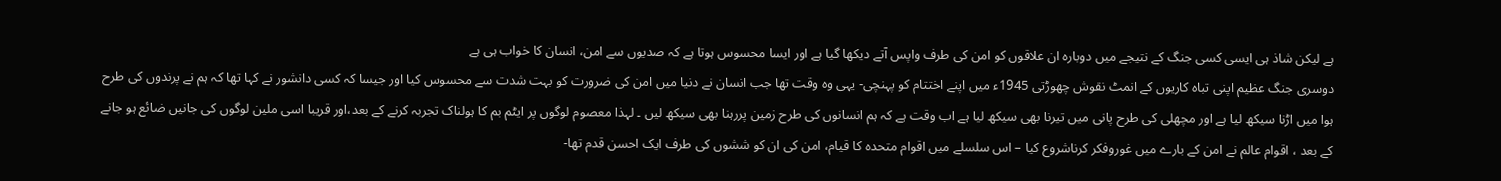ہے لیکن شاذ ہی ایسی کسی جنگ کے نتیجے میں دوبارہ ان علاقوں کو امن کی طرف واپس آتے دیکھا گیا ہے اور ایسا محسوس ہوتا ہے کہ صدیوں سے امن، انسان کا خواب ہی ہے
دوسری جنگ عظیم اپنی تباہ کاریوں کے انمٹ نقوش چھوڑتی 1945ء میں اپنے اختتام کو پہنچی- یہی وہ وقت تھا جب انسان نے دنیا میں امن کی ضرورت کو بہت شدت سے محسوس کیا اور جیسا کہ کسی دانشور نے کہا تھا کہ ہم نے پرندوں کی طرح ہوا میں اڑنا سیکھ لیا ہے اور مچھلی کی طرح پانی میں تیرنا بھی سیکھ لیا ہے اب وقت ہے کہ ہم انسانوں کی طرح زمین پررہنا بھی سیکھ لیں ۔ لہذا معصوم لوگوں پر ایٹم بم کا ہولناک تجربہ کرنے کے بعد،اور قریبا اسی ملین لوگوں کی جانیں ضائع ہو جانے کے بعد ، اقوام عالم نے امن کے بارے میں غوروفکر کرناشروع کیا – اس سلسلے میں اقوام متحدہ کا قیام، امن کی ان کو ششوں کی طرف ایک احسن قدم تھا-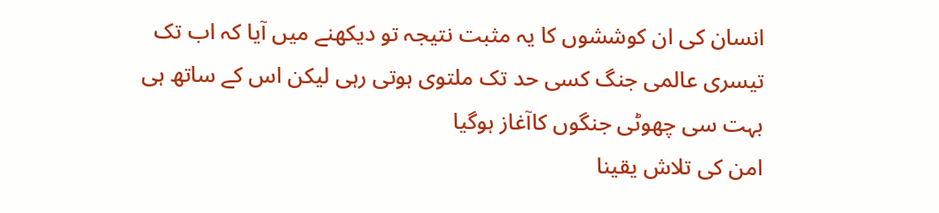انسان کی ان کوششوں کا یہ مثبت نتیجہ تو دیکھنے میں آیا کہ اب تک تیسری عالمی جنگ کسی حد تک ملتوی ہوتی رہی لیکن اس کے ساتھ ہی بہت سی چھوٹی جنگوں کاآغاز ہوگیا
امن کی تلاش یقینا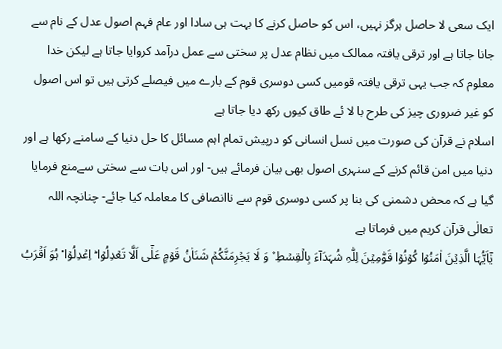ایک سعی لا حاصل ہرگز نہیں، اس کو حاصل کرنے کا بہت ہی سادا اور عام فہم اصول عدل کے نام سے جانا جاتا ہے اور ترقی یافتہ ممالک میں نظام عدل پر سختی سے عمل درآمد کروایا جاتا ہے لیکن خدا معلوم کہ جب یہی ترقی یافتہ قومیں کسی دوسری قوم کے بارے میں فیصلے کرتی ہیں تو اس اصول کو غیر ضروری چیز کی طرح با لا ئے طاق کیوں رکھ دیا جاتا ہے
اسلام نے قرآن کی صورت میں نسل انسانی کو درپیش تمام اہم مسائل کا حل دنیا کے سامنے رکھا ہے اور دنیا میں امن قائم کرنے کے سنہری اصول بھی بیان فرمائے ہیں- اور اس بات سے سختی سےمنع فرمایا گیا ہے کہ محض دشمنی کی بنا پر کسی دوسری قوم سے ناانصافی کا معاملہ کیا جائے- چنانچہ اللہ تعالٰی قرآن کریم میں فرماتا ہے
یٰۤاَیُّہَا الَّذِیۡنَ اٰمَنُوۡا کُوۡنُوۡا قَوّٰمِیۡنَ لِلّٰہِ شُہَدَآءَ بِالۡقِسۡطِ ۫ وَ لَا یَجۡرِمَنَّکُمۡ شَنَاٰنُ قَوۡمٍ عَلٰۤی اَلَّا تَعۡدِلُوۡا ؕ اِعۡدِلُوۡا ۟ ہُوَ اَقۡرَبُ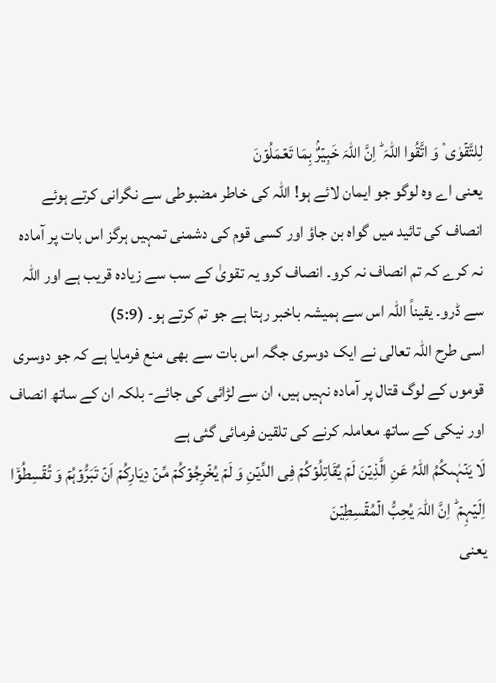لِلتَّقۡوٰی ۫ وَ اتَّقُوا اللّٰہَ ؕ اِنَّ اللّٰہَ خَبِیۡرٌۢ بِمَا تَعۡمَلُوۡنَ
یعنی اے وہ لوگو جو ایمان لائے ہو! اللہ کی خاطر مضبوطی سے نگرانی کرتے ہوئے انصاف کی تائید میں گواہ بن جاؤ اور کسی قوم کی دشمنی تمہیں ہرگز اس بات پر آمادہ نہ کرے کہ تم انصاف نہ کرو۔ انصاف کرو یہ تقویٰ کے سب سے زیادہ قریب ہے اور اللہ سے ڈرو۔ یقیناً اللہ اس سے ہمیشہ باخبر رہتا ہے جو تم کرتے ہو۔ (5:9)
اسی طرح اللہ تعالی نے ایک دوسری جگہ اس بات سے بھی منع فرمایا ہے کہ جو دوسری قوموں کے لوگ قتال پر آمادہ نہیں ہیں، ان سے لڑائی کی جائے- بلکہ ان کے ساتھ انصاف اور نیکی کے ساتھ معاملہ کرنے کی تلقین فرمائی گئی ہے
لَا یَنۡہٰٮکُمُ اللّٰہُ عَنِ الَّذِیۡنَ لَمۡ یُقَاتِلُوۡکُمۡ فِی الدِّیۡنِ وَ لَمۡ یُخۡرِجُوۡکُمۡ مِّنۡ دِیَارِکُمۡ اَنۡ تَبَرُّوۡہُمۡ وَ تُقۡسِطُوۡۤا اِلَیۡہِمۡ ؕ اِنَّ اللّٰہَ یُحِبُّ الۡمُقۡسِطِیۡنَ
یعنی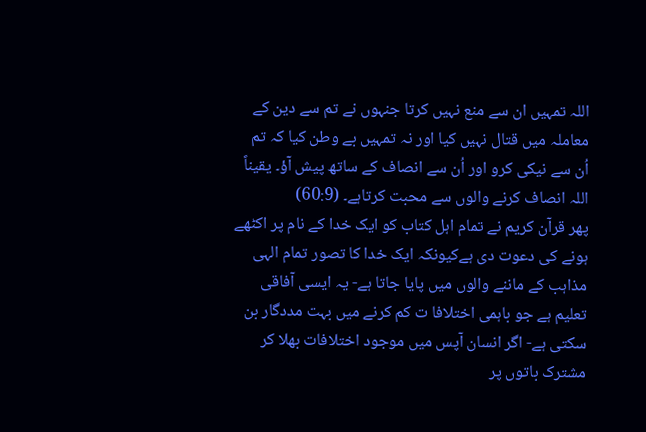اللہ تمہیں ان سے منع نہیں کرتا جنہوں نے تم سے دین کے معاملہ میں قتال نہیں کیا اور نہ تمہیں بے وطن کیا کہ تم اُن سے نیکی کرو اور اُن سے انصاف کے ساتھ پیش آؤ۔ یقیناً اللہ انصاف کرنے والوں سے محبت کرتاہے۔ (60:9)
پھر قرآن کریم نے تمام اہل کتاب کو ایک خدا کے نام پر اکٹھے ہونے کی دعوت دی ہےکیونکہ ایک خدا کا تصور تمام الہی مذاہب کے ماننے والوں میں پایا جاتا ہے- یہ ایسی آفاقی تعلیم ہے جو باہمی اختلافا ت کم کرنے میں بہت مددگار بن سکتی ہے- اگر انسان آپس میں موجود اختلافات بھلا کر مشترک باتوں پر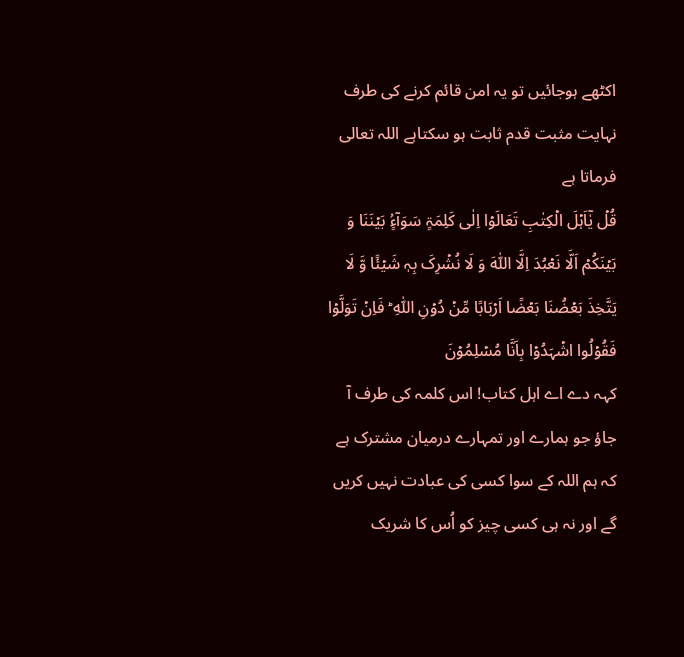اکٹھے ہوجائیں تو یہ امن قائم کرنے کی طرف نہایت مثبت قدم ثابت ہو سکتاہے اللہ تعالی فرماتا ہے
قُلۡ یٰۤاَہۡلَ الۡکِتٰبِ تَعَالَوۡا اِلٰی کَلِمَۃٍ سَوَآءٍۢ بَیۡنَنَا وَ بَیۡنَکُمۡ اَلَّا نَعۡبُدَ اِلَّا اللّٰہَ وَ لَا نُشۡرِکَ بِہٖ شَیۡئًا وَّ لَا یَتَّخِذَ بَعۡضُنَا بَعۡضًا اَرۡبَابًا مِّنۡ دُوۡنِ اللّٰہِ ؕ فَاِنۡ تَوَلَّوۡا فَقُوۡلُوا اشۡہَدُوۡا بِاَنَّا مُسۡلِمُوۡنَ
کہہ دے اے اہل کتاب! اس کلمہ کی طرف آ جاؤ جو ہمارے اور تمہارے درمیان مشترک ہے کہ ہم اللہ کے سوا کسی کی عبادت نہیں کریں گے اور نہ ہی کسی چیز کو اُس کا شریک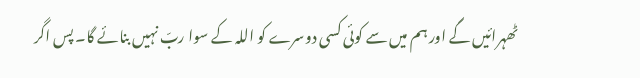ٹھہرائیں گے اور ہم میں سے کوئی کسی دوسرے کو اللہ کے سوا ربّ نہیں بنائے گا۔ پس اگر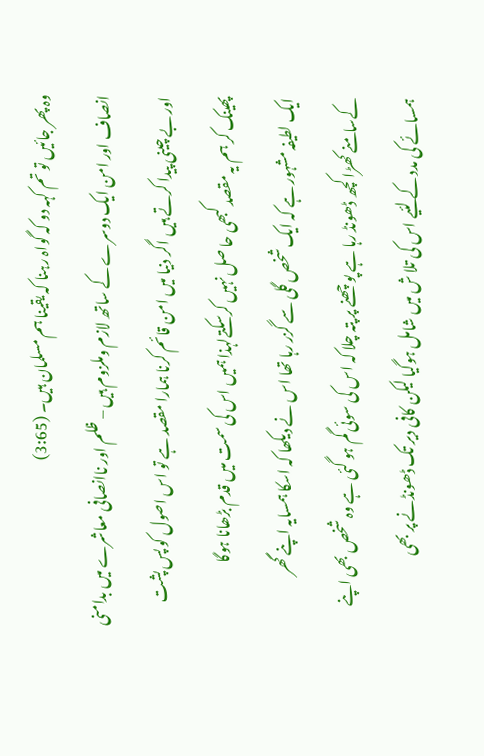وہ پھر جائیں تو تم کہہ دو کہ گواہ رہنا کہ یقینا ہم مسلمان ہیں۔ (3:65)
انصاف اور امن ایک دوسرے کے ساتھ لازم وملزوم ہیں – ظلم اور ناانصافی معاشرے میں بدامنی اور بے چینی پیدا کرتے ہیں اگر دنیا میں امن قائم کرنا ہمارا مقصد ہے تو اس اصول کو پس پشت پھینک کر ہم یہ مقصد کبھی حا صل نہیں کرسکتےلہذا ہمیں اس کی سمت میں قدم بڑھانا ہوگا
ایک لطیفہ مشہور ہے کہ ایک شخص گلی سے گزر رہا تھا اس نے دیکھا کہ اسکا ہمسایہ اپنے گھر کےسامنے کھڑا کچھ ڈھونڈ رہا ہے پو چھنے پر پتہ چلا کہ اس کی سوئی گم ہو گئی ہے وہ شخص بھی اپنے ہمسائے کی مدد کے لئیے اس کی تلا ش میں شامل ہوگیا لیکن کافی دیر تک ڈھونڈنے پر بھی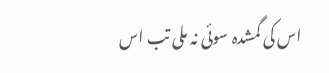اس کی گمشدہ سوئی نہ ملی تب اس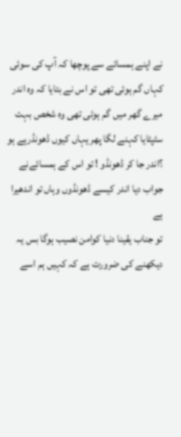نے اپنے ہمسائے سے پوچھا کہ آپ کی سوئی کہاں گم ہوئی تھی تو اس نے بتایا کہ وہ اندر میرے گھر میں گم ہوئی تھی وہ شخص بہت سٹپٹایا کہنے لگا پھر یہاں کیوں ڈھونڈرہے ہو ؟اندر جا کر ڈھونڈو ! تو اس کے ہمسائےنے جواب دیا اندر کیسے ڈھونڈوں وہاں تو اندھیرا ہے
تو جناب یقینا دنیا کوامن نصیب ہوگا بس یہ دیکھنے کی ضرورت ہے کہ کہیں ہم اسے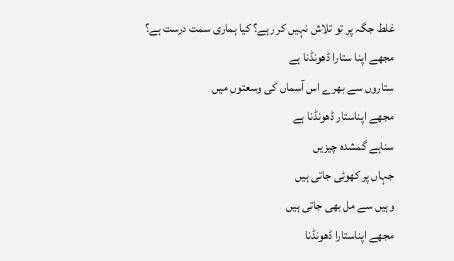غلط جگہ پر تو تلاش نہیں کر رہے؟ کیا ہماری سمت درست ہے؟
مجھے اپنا ستارا ڈھونڈنا ہے
ستاروں سے بھرے اس آسماں کی وسعتوں میں
مجھے اپناستار ڈھونڈنا ہے
سناہے گمشدہ چیزیں
جہاں پر کھوئی جاتی ہیں
وہیں سے مل بھی جاتی ہیں
مجھے اپناستارا ڈھونڈنا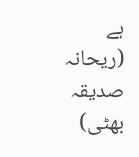ہے
(ریحانہ صدیقہ بھٹی)